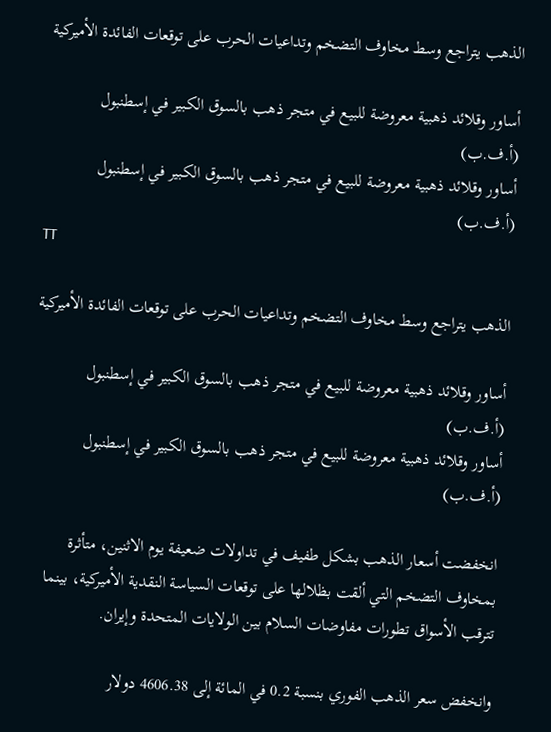الذهب يتراجع وسط مخاوف التضخم وتداعيات الحرب على توقعات الفائدة الأميركية

أساور وقلائد ذهبية معروضة للبيع في متجر ذهب بالسوق الكبير في إسطنبول (أ.ف.ب)
أساور وقلائد ذهبية معروضة للبيع في متجر ذهب بالسوق الكبير في إسطنبول (أ.ف.ب)
TT

الذهب يتراجع وسط مخاوف التضخم وتداعيات الحرب على توقعات الفائدة الأميركية

أساور وقلائد ذهبية معروضة للبيع في متجر ذهب بالسوق الكبير في إسطنبول (أ.ف.ب)
أساور وقلائد ذهبية معروضة للبيع في متجر ذهب بالسوق الكبير في إسطنبول (أ.ف.ب)

انخفضت أسعار الذهب بشكل طفيف في تداولات ضعيفة يوم الاثنين، متأثرة بمخاوف التضخم التي ألقت بظلالها على توقعات السياسة النقدية الأميركية، بينما تترقب الأسواق تطورات مفاوضات السلام بين الولايات المتحدة وإيران.

وانخفض سعر الذهب الفوري بنسبة 0.2 في المائة إلى 4606.38 دولار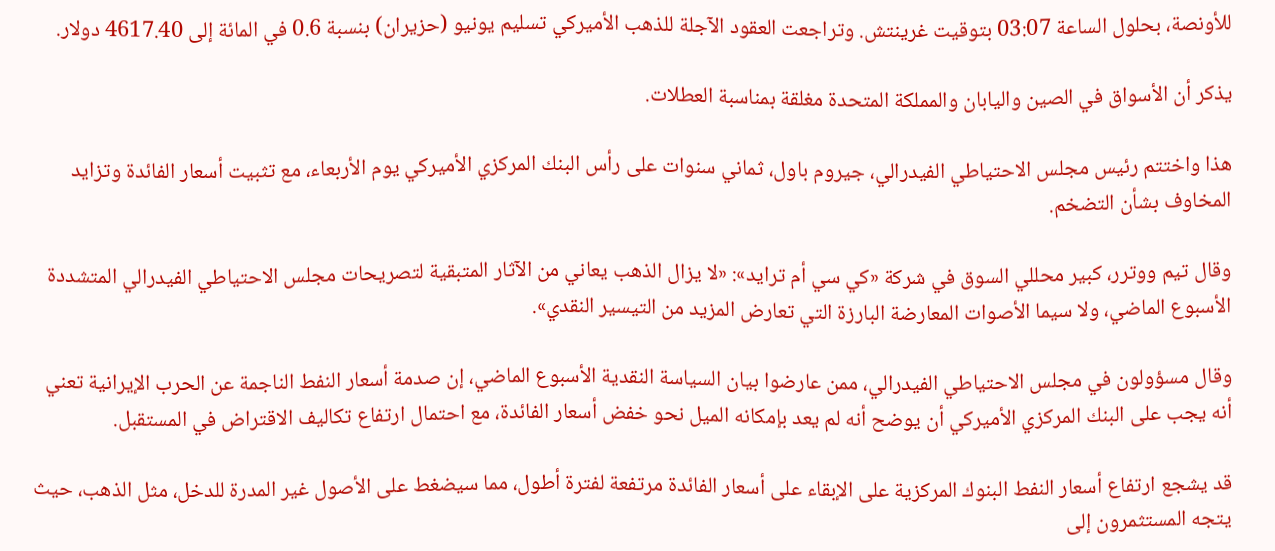للأونصة، بحلول الساعة 03:07 بتوقيت غرينتش. وتراجعت العقود الآجلة للذهب الأميركي تسليم يونيو (حزيران) بنسبة 0.6 في المائة إلى 4617.40 دولار.

يذكر أن الأسواق في الصين واليابان والمملكة المتحدة مغلقة بمناسبة العطلات.

هذا واختتم رئيس مجلس الاحتياطي الفيدرالي، جيروم باول، ثماني سنوات على رأس البنك المركزي الأميركي يوم الأربعاء، مع تثبيت أسعار الفائدة وتزايد المخاوف بشأن التضخم.

وقال تيم ووترر، كبير محللي السوق في شركة «كي سي أم ترايد»: «لا يزال الذهب يعاني من الآثار المتبقية لتصريحات مجلس الاحتياطي الفيدرالي المتشددة الأسبوع الماضي، ولا سيما الأصوات المعارضة البارزة التي تعارض المزيد من التيسير النقدي».

وقال مسؤولون في مجلس الاحتياطي الفيدرالي، ممن عارضوا بيان السياسة النقدية الأسبوع الماضي، إن صدمة أسعار النفط الناجمة عن الحرب الإيرانية تعني أنه يجب على البنك المركزي الأميركي أن يوضح أنه لم يعد بإمكانه الميل نحو خفض أسعار الفائدة، مع احتمال ارتفاع تكاليف الاقتراض في المستقبل.

قد يشجع ارتفاع أسعار النفط البنوك المركزية على الإبقاء على أسعار الفائدة مرتفعة لفترة أطول، مما سيضغط على الأصول غير المدرة للدخل، مثل الذهب، حيث يتجه المستثمرون إلى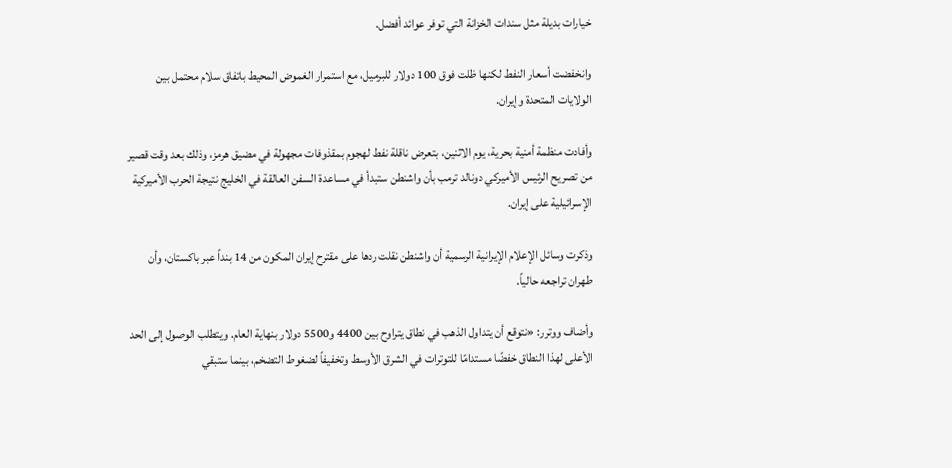خيارات بديلة مثل سندات الخزانة التي توفر عوائد أفضل.

وانخفضت أسعار النفط لكنها ظلت فوق 100 دولار للبرميل، مع استمرار الغموض المحيط باتفاق سلام محتمل بين الولايات المتحدة وإيران.

وأفادت منظمة أمنية بحرية، يوم الاثنين، بتعرض ناقلة نفط لهجوم بمقذوفات مجهولة في مضيق هرمز، وذلك بعد وقت قصير من تصريح الرئيس الأميركي دونالد ترمب بأن واشنطن ستبدأ في مساعدة السفن العالقة في الخليج نتيجة الحرب الأميركية الإسرائيلية على إيران.

وذكرت وسائل الإعلام الإيرانية الرسمية أن واشنطن نقلت ردها على مقترح إيران المكون من 14 بنداً عبر باكستان، وأن طهران تراجعه حالياً.

وأضاف ووترر: «نتوقع أن يتداول الذهب في نطاق يتراوح بين 4400 و5500 دولار بنهاية العام. ويتطلب الوصول إلى الحد الأعلى لهذا النطاق خفضًا مستدامًا للتوترات في الشرق الأوسط وتخفيفاً لضغوط التضخم، بينما ستبقي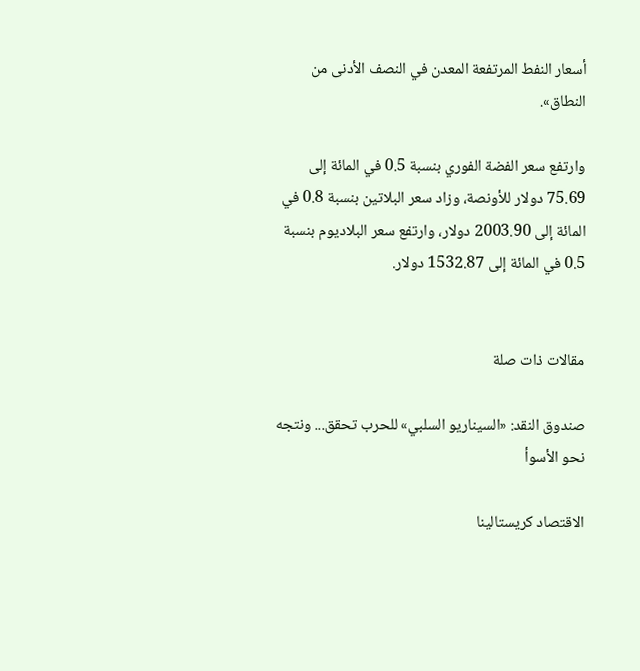أسعار النفط المرتفعة المعدن في النصف الأدنى من النطاق».

وارتفع سعر الفضة الفوري بنسبة 0.5 في المائة إلى 75.69 دولار للأونصة، وزاد سعر البلاتين بنسبة 0.8 في المائة إلى 2003.90 دولار، وارتفع سعر البلاديوم بنسبة 0.5 في المائة إلى 1532.87 دولار.


مقالات ذات صلة

صندوق النقد: «السيناريو السلبي» للحرب تحقق... ونتجه نحو الأسوأ

الاقتصاد كريستالينا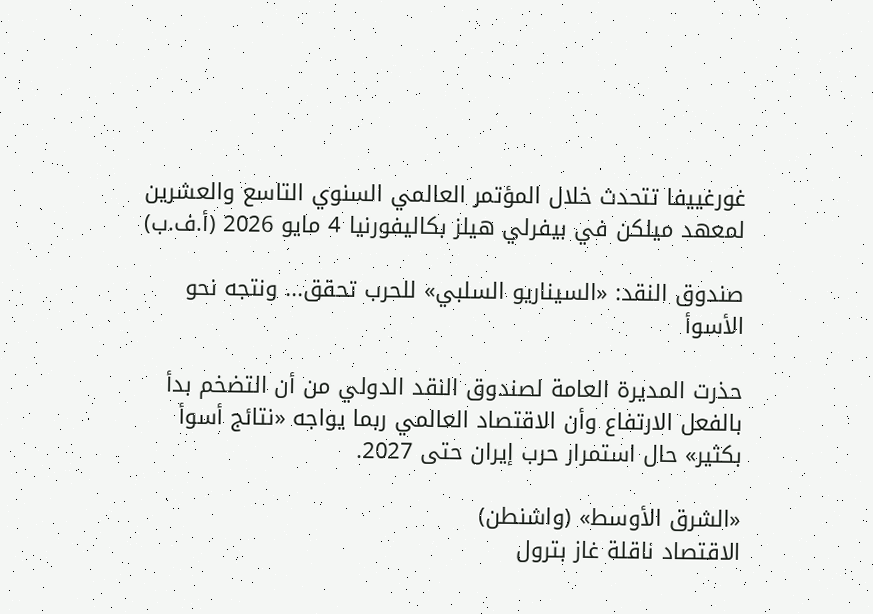غورغييفا تتحدث خلال المؤتمر العالمي السنوي التاسع والعشرين لمعهد ميلكن في بيفرلي هيلز بكاليفورنيا 4 مايو 2026 (أ.ف.ب)

صندوق النقد: «السيناريو السلبي» للحرب تحقق... ونتجه نحو الأسوأ

حذرت المديرة العامة لصندوق النقد الدولي من أن التضخم بدأ بالفعل الارتفاع وأن الاقتصاد العالمي ربما يواجه «نتائج أسوأ بكثير» حال استمرار حرب إيران حتى 2027.

«الشرق الأوسط» (واشنطن)
الاقتصاد ناقلة غاز بترول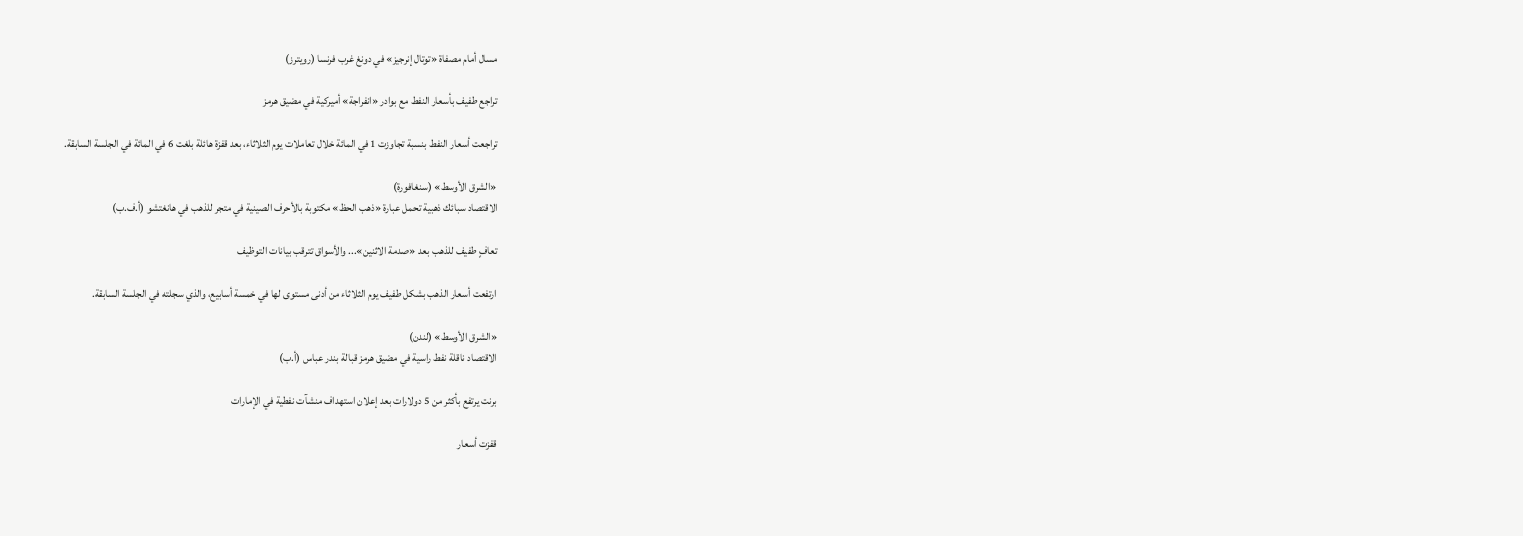مسال أمام مصفاة «توتال إنرجيز» في دونغ غرب فرنسا (رويترز)

تراجع طفيف بأسعار النفط مع بوادر «انفراجة» أميركية في مضيق هرمز

تراجعت أسعار النفط بنسبة تجاوزت 1 في المائة خلال تعاملات يوم الثلاثاء، بعد قفزة هائلة بلغت 6 في المائة في الجلسة السابقة.

«الشرق الأوسط» (سنغافورة)
الاقتصاد سبائك ذهبية تحمل عبارة «ذهب الحظ» مكتوبة بالأحرف الصينية في متجر للذهب في هانغتشو (أ.ف.ب)

تعافٍ طفيف للذهب بعد «صدمة الاثنين»... والأسواق تترقب بيانات التوظيف

ارتفعت أسعار الذهب بشكل طفيف يوم الثلاثاء من أدنى مستوى لها في خمسة أسابيع، والذي سجلته في الجلسة السابقة.

«الشرق الأوسط» (لندن)
الاقتصاد ناقلة نفط راسية في مضيق هرمز قبالة بندر عباس (أ.ب)

برنت يرتفع بأكثر من 5 دولارات بعد إعلان استهداف منشآت نفطية في الإمارات

قفزت أسعار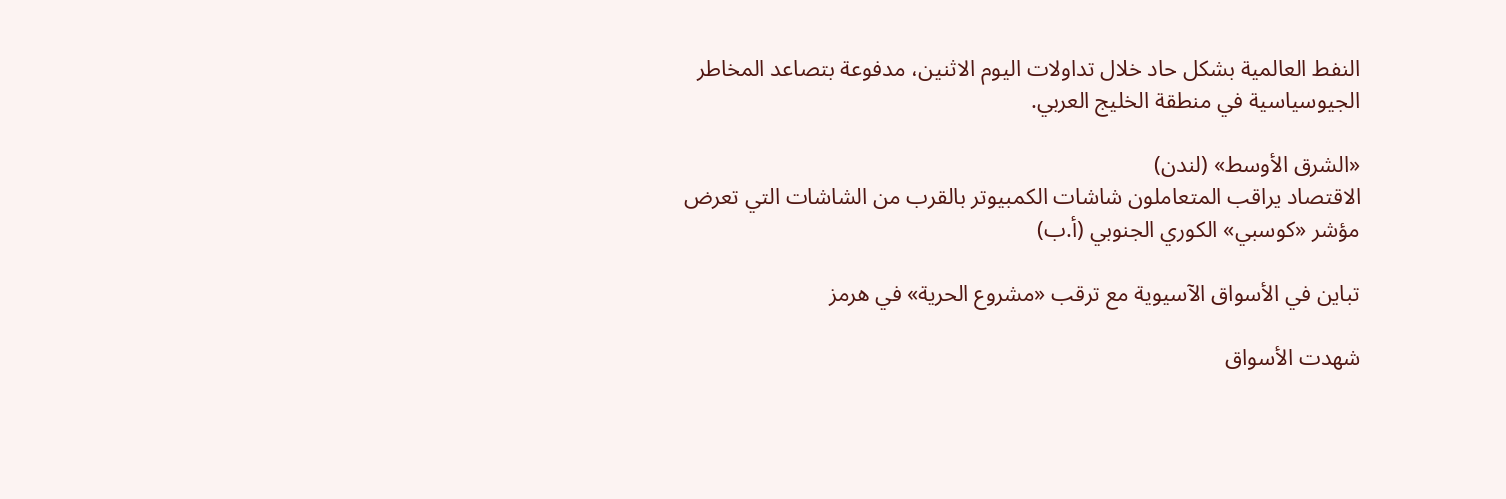النفط العالمية بشكل حاد خلال تداولات اليوم الاثنين، مدفوعة بتصاعد المخاطر الجيوسياسية في منطقة الخليج العربي.

«الشرق الأوسط» (لندن)
الاقتصاد يراقب المتعاملون شاشات الكمبيوتر بالقرب من الشاشات التي تعرض مؤشر «كوسبي» الكوري الجنوبي (أ.ب)

تباين في الأسواق الآسيوية مع ترقب «مشروع الحرية» في هرمز

شهدت الأسواق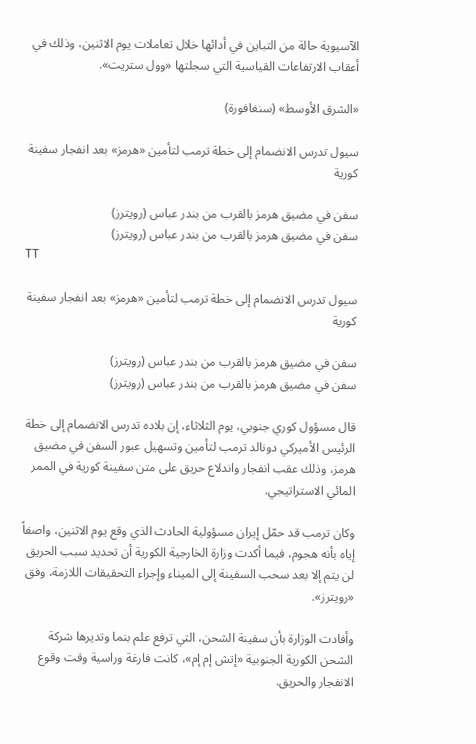الآسيوية حالة من التباين في أدائها خلال تعاملات يوم الاثنين، وذلك في أعقاب الارتفاعات القياسية التي سجلتها «وول ستريت».

«الشرق الأوسط» (سنغافورة)

سيول تدرس الانضمام إلى خطة ترمب لتأمين «هرمز» بعد انفجار سفينة كورية

سفن في مضيق هرمز بالقرب من بندر عباس (رويترز)
سفن في مضيق هرمز بالقرب من بندر عباس (رويترز)
TT

سيول تدرس الانضمام إلى خطة ترمب لتأمين «هرمز» بعد انفجار سفينة كورية

سفن في مضيق هرمز بالقرب من بندر عباس (رويترز)
سفن في مضيق هرمز بالقرب من بندر عباس (رويترز)

قال مسؤول كوري جنوبي، يوم الثلاثاء، إن بلاده تدرس الانضمام إلى خطة الرئيس الأميركي دونالد ترمب لتأمين وتسهيل عبور السفن في مضيق هرمز، وذلك عقب انفجار واندلاع حريق على متن سفينة كورية في الممر المائي الاستراتيجي.

وكان ترمب قد حمّل إيران مسؤولية الحادث الذي وقع يوم الاثنين، واصفاً إياه بأنه هجوم، فيما أكدت وزارة الخارجية الكورية أن تحديد سبب الحريق لن يتم إلا بعد سحب السفينة إلى الميناء وإجراء التحقيقات اللازمة، وفق «رويترز».

وأفادت الوزارة بأن سفينة الشحن، التي ترفع علم بنما وتديرها شركة الشحن الكورية الجنوبية «إتش إم إم»، كانت فارغة وراسية وقت وقوع الانفجار والحريق.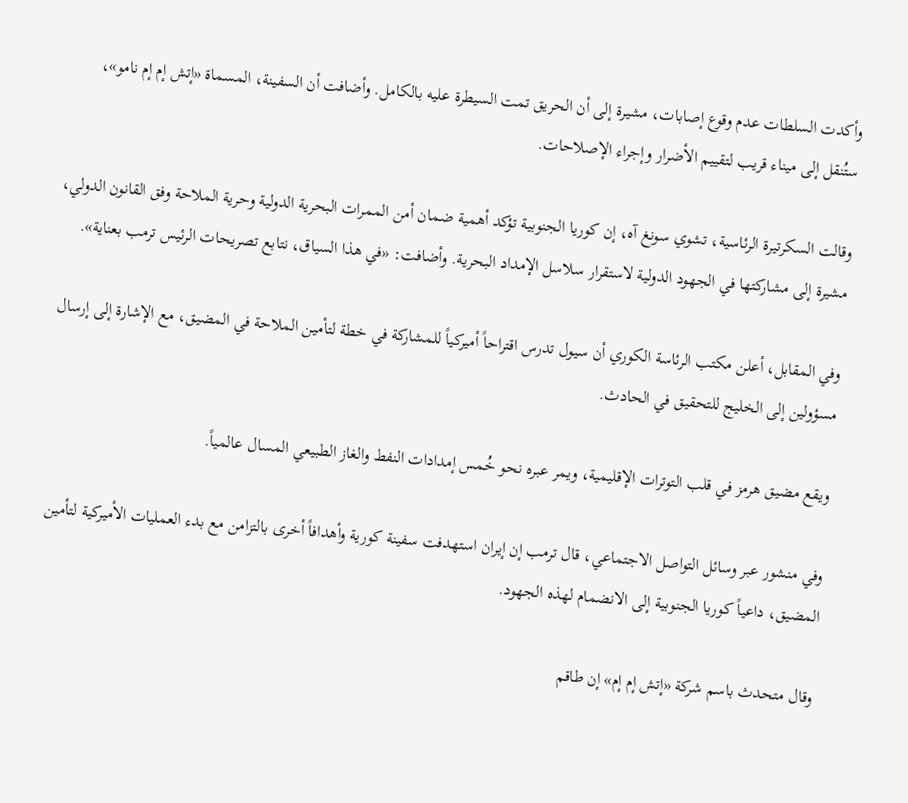وأكدت السلطات عدم وقوع إصابات، مشيرة إلى أن الحريق تمت السيطرة عليه بالكامل. وأضافت أن السفينة، المسماة «إتش إم إم نامو»، ستُنقل إلى ميناء قريب لتقييم الأضرار وإجراء الإصلاحات.

وقالت السكرتيرة الرئاسية، تشوي سونغ آه، إن كوريا الجنوبية تؤكد أهمية ضمان أمن الممرات البحرية الدولية وحرية الملاحة وفق القانون الدولي، مشيرة إلى مشاركتها في الجهود الدولية لاستقرار سلاسل الإمداد البحرية. وأضافت: «في هذا السياق، نتابع تصريحات الرئيس ترمب بعناية».

وفي المقابل، أعلن مكتب الرئاسة الكوري أن سيول تدرس اقتراحاً أميركياً للمشاركة في خطة لتأمين الملاحة في المضيق، مع الإشارة إلى إرسال مسؤولين إلى الخليج للتحقيق في الحادث.

ويقع مضيق هرمز في قلب التوترات الإقليمية، ويمر عبره نحو خُمس إمدادات النفط والغاز الطبيعي المسال عالمياً.

وفي منشور عبر وسائل التواصل الاجتماعي، قال ترمب إن إيران استهدفت سفينة كورية وأهدافاً أخرى بالتزامن مع بدء العمليات الأميركية لتأمين المضيق، داعياً كوريا الجنوبية إلى الانضمام لهذه الجهود.

وقال متحدث باسم شركة «إتش إم إم» إن طاقم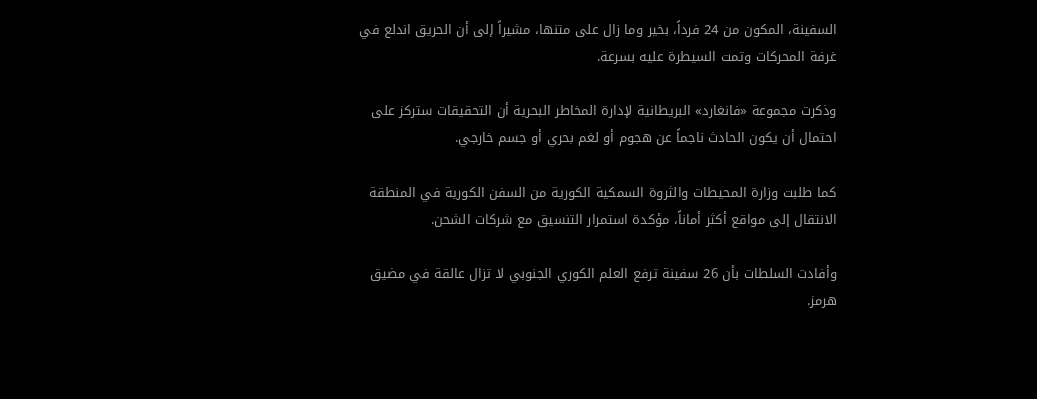السفينة، المكون من 24 فرداً، بخير وما زال على متنها، مشيراً إلى أن الحريق اندلع في غرفة المحركات وتمت السيطرة عليه بسرعة.

وذكرت مجموعة «فانغارد» البريطانية لإدارة المخاطر البحرية أن التحقيقات ستركز على احتمال أن يكون الحادث ناجماً عن هجوم أو لغم بحري أو جسم خارجي.

كما طلبت وزارة المحيطات والثروة السمكية الكورية من السفن الكورية في المنطقة الانتقال إلى مواقع أكثر أماناً، مؤكدة استمرار التنسيق مع شركات الشحن.

وأفادت السلطات بأن 26 سفينة ترفع العلم الكوري الجنوبي لا تزال عالقة في مضيق هرمز.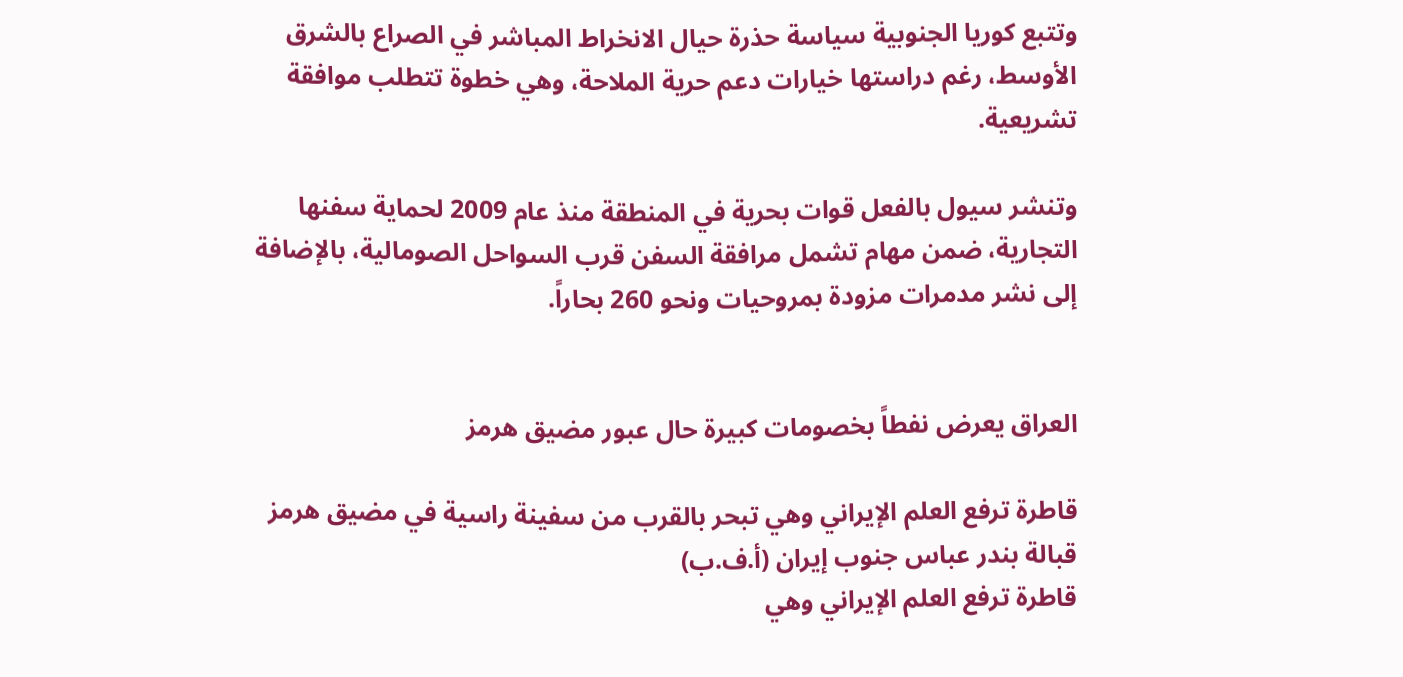وتتبع كوريا الجنوبية سياسة حذرة حيال الانخراط المباشر في الصراع بالشرق الأوسط، رغم دراستها خيارات دعم حرية الملاحة، وهي خطوة تتطلب موافقة تشريعية.

وتنشر سيول بالفعل قوات بحرية في المنطقة منذ عام 2009 لحماية سفنها التجارية، ضمن مهام تشمل مرافقة السفن قرب السواحل الصومالية، بالإضافة إلى نشر مدمرات مزودة بمروحيات ونحو 260 بحاراً.


العراق يعرض نفطاً بخصومات كبيرة حال عبور مضيق هرمز

قاطرة ترفع العلم الإيراني وهي تبحر بالقرب من سفينة راسية في مضيق هرمز قبالة بندر عباس جنوب إيران (أ.ف.ب)
قاطرة ترفع العلم الإيراني وهي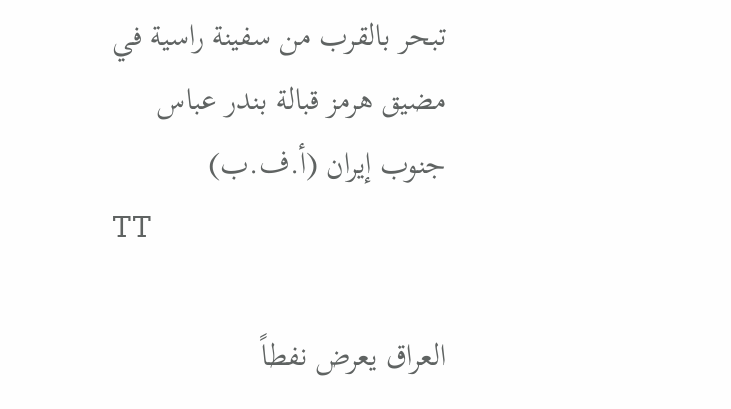تبحر بالقرب من سفينة راسية في مضيق هرمز قبالة بندر عباس جنوب إيران (أ.ف.ب)
TT

العراق يعرض نفطاً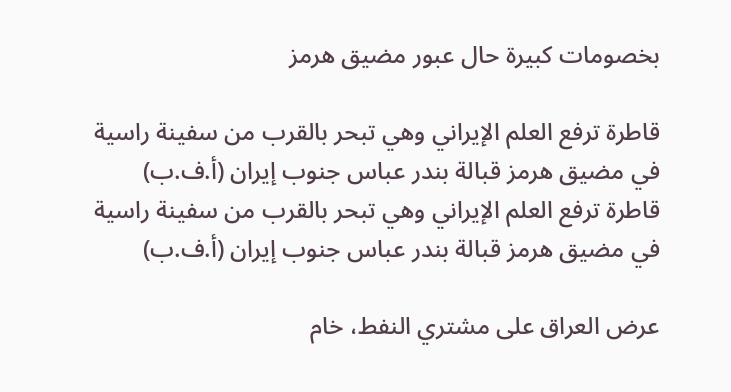بخصومات كبيرة حال عبور مضيق هرمز

قاطرة ترفع العلم الإيراني وهي تبحر بالقرب من سفينة راسية في مضيق هرمز قبالة بندر عباس جنوب إيران (أ.ف.ب)
قاطرة ترفع العلم الإيراني وهي تبحر بالقرب من سفينة راسية في مضيق هرمز قبالة بندر عباس جنوب إيران (أ.ف.ب)

عرض العراق على مشتري النفط، خام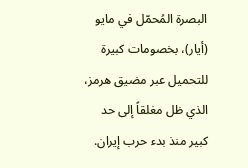البصرة المُحمّل في مايو (أيار)، بخصومات كبيرة للتحميل عبر مضيق هرمز، الذي ظل مغلقاً إلى حد كبير منذ بدء حرب إيران.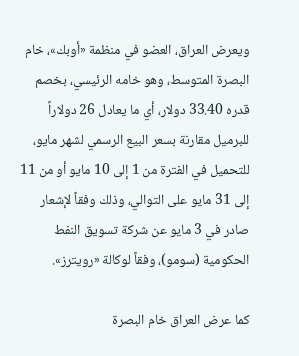ويعرض العراق، العضو في منظمة «أوبك»، خام البصرة المتوسط، وهو خامه الرئيسي، بخصم قدره 33.40 دولار، أي ما يعادل 26 دولاراً للبرميل مقارنة بسعر البيع الرسمي لشهر مايو، للتحميل في الفترة من 1 إلى 10 مايو أو من 11 إلى 31 مايو على التوالي، وذلك وفقاً لإشعار صادر في 3 مايو عن شركة تسويق النفط الحكومية (سومو)، وفقاً لوكالة «رويترز».

كما عرض العراق خام البصرة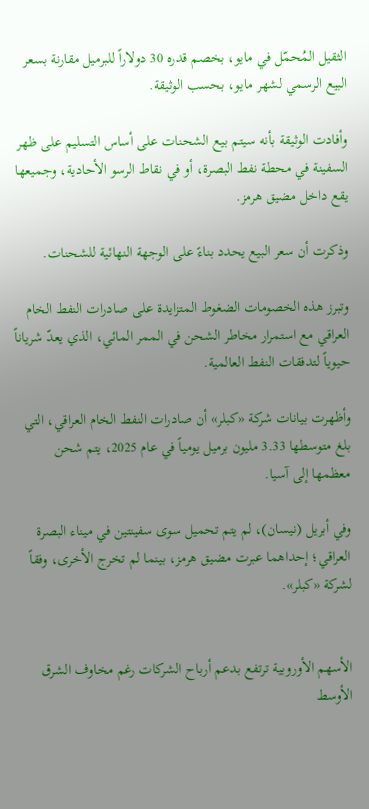الثقيل المُحمّل في مايو، بخصم قدره 30 دولاراً للبرميل مقارنة بسعر البيع الرسمي لشهر مايو، بحسب الوثيقة.

وأفادت الوثيقة بأنه سيتم بيع الشحنات على أساس التسليم على ظهر السفينة في محطة نفط البصرة، أو في نقاط الرسو الأحادية، وجميعها يقع داخل مضيق هرمز.

وذكرت أن سعر البيع يحدد بناءً على الوجهة النهائية للشحنات.

وتبرز هذه الخصومات الضغوط المتزايدة على صادرات النفط الخام العراقي مع استمرار مخاطر الشحن في الممر المائي، الذي يعدّ شرياناً حيوياً لتدفقات النفط العالمية.

وأظهرت بيانات شركة «كبلر» أن صادرات النفط الخام العراقي، التي بلغ متوسطها 3.33 مليون برميل يومياً في عام 2025، يتم شحن معظمها إلى آسيا.

وفي أبريل (نيسان)، لم يتم تحميل سوى سفينتين في ميناء البصرة العراقي؛ إحداهما عبرت مضيق هرمز، بينما لم تخرج الأخرى، وفقاً لشركة «كبلر».


الأسهم الأوروبية ترتفع بدعم أرباح الشركات رغم مخاوف الشرق الأوسط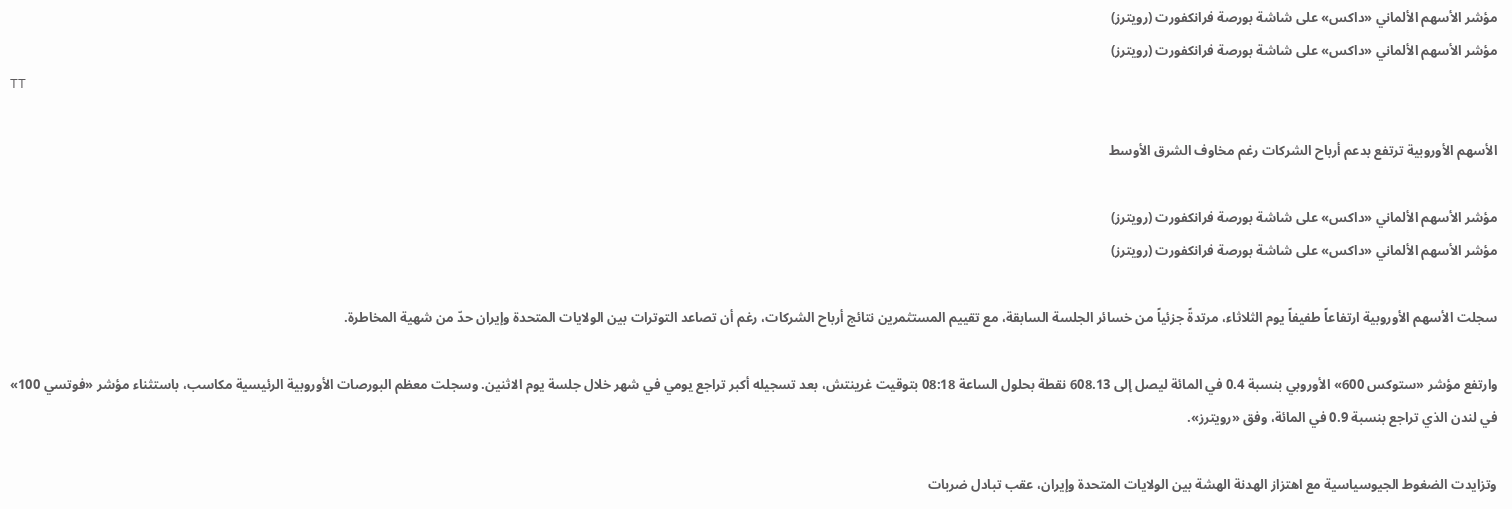مؤشر الأسهم الألماني «داكس» على شاشة بورصة فرانكفورت (رويترز)
مؤشر الأسهم الألماني «داكس» على شاشة بورصة فرانكفورت (رويترز)
TT

الأسهم الأوروبية ترتفع بدعم أرباح الشركات رغم مخاوف الشرق الأوسط

مؤشر الأسهم الألماني «داكس» على شاشة بورصة فرانكفورت (رويترز)
مؤشر الأسهم الألماني «داكس» على شاشة بورصة فرانكفورت (رويترز)

سجلت الأسهم الأوروبية ارتفاعاً طفيفاً يوم الثلاثاء، مرتدةً جزئياً من خسائر الجلسة السابقة، مع تقييم المستثمرين نتائج أرباح الشركات، رغم أن تصاعد التوترات بين الولايات المتحدة وإيران حدّ من شهية المخاطرة.

وارتفع مؤشر «ستوكس 600» الأوروبي بنسبة 0.4 في المائة ليصل إلى 608.13 نقطة بحلول الساعة 08:18 بتوقيت غرينتش، بعد تسجيله أكبر تراجع يومي في شهر خلال جلسة يوم الاثنين. وسجلت معظم البورصات الأوروبية الرئيسية مكاسب، باستثناء مؤشر «فوتسي 100» في لندن الذي تراجع بنسبة 0.9 في المائة، وفق «رويترز».

وتزايدت الضغوط الجيوسياسية مع اهتزاز الهدنة الهشة بين الولايات المتحدة وإيران، عقب تبادل ضربات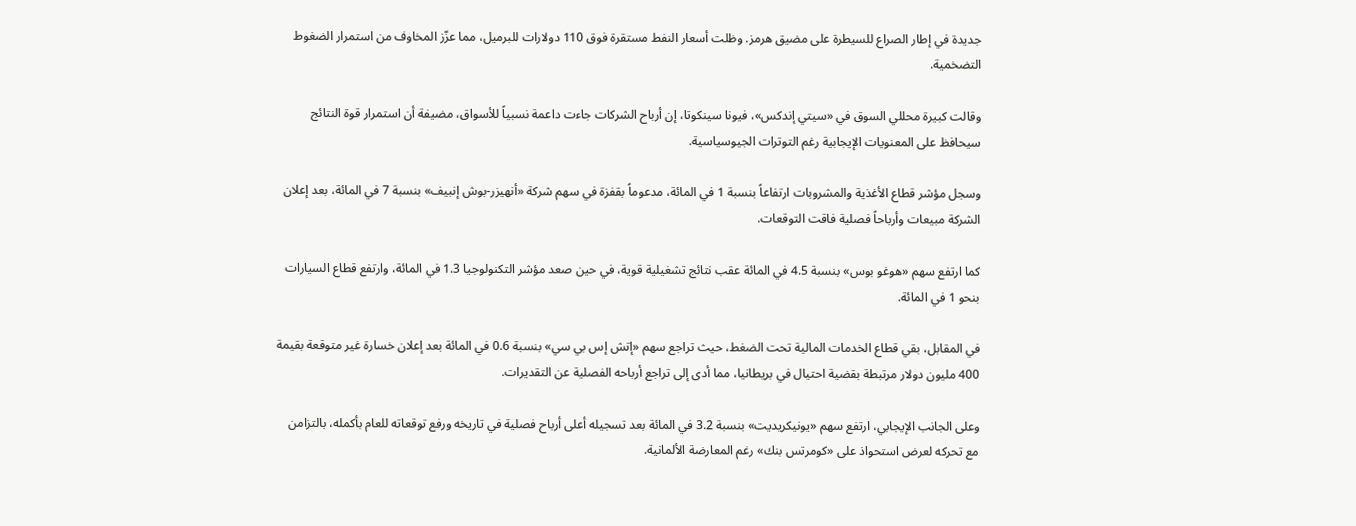جديدة في إطار الصراع للسيطرة على مضيق هرمز. وظلت أسعار النفط مستقرة فوق 110 دولارات للبرميل، مما عزّز المخاوف من استمرار الضغوط التضخمية.

وقالت كبيرة محللي السوق في «سيتي إندكس»، فيونا سينكوتا، إن أرباح الشركات جاءت داعمة نسبياً للأسواق، مضيفة أن استمرار قوة النتائج سيحافظ على المعنويات الإيجابية رغم التوترات الجيوسياسية.

وسجل مؤشر قطاع الأغذية والمشروبات ارتفاعاً بنسبة 1 في المائة، مدعوماً بقفزة في سهم شركة «أنهيزر-بوش إنبيف» بنسبة 7 في المائة، بعد إعلان الشركة مبيعات وأرباحاً فصلية فاقت التوقعات.

كما ارتفع سهم «هوغو بوس» بنسبة 4.5 في المائة عقب نتائج تشغيلية قوية، في حين صعد مؤشر التكنولوجيا 1.3 في المائة، وارتفع قطاع السيارات بنحو 1 في المائة.

في المقابل، بقي قطاع الخدمات المالية تحت الضغط، حيث تراجع سهم «إتش إس بي سي» بنسبة 0.6 في المائة بعد إعلان خسارة غير متوقعة بقيمة 400 مليون دولار مرتبطة بقضية احتيال في بريطانيا، مما أدى إلى تراجع أرباحه الفصلية عن التقديرات.

وعلى الجانب الإيجابي، ارتفع سهم «يونيكريديت» بنسبة 3.2 في المائة بعد تسجيله أعلى أرباح فصلية في تاريخه ورفع توقعاته للعام بأكمله، بالتزامن مع تحركه لعرض استحواذ على «كومرتس بنك» رغم المعارضة الألمانية.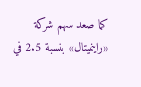كما صعد سهم شركة «راينميتال» بنسبة 2.5 في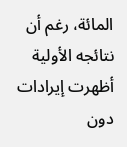المائة، رغم أن نتائجه الأولية أظهرت إيرادات دون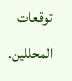توقعات المحللين.